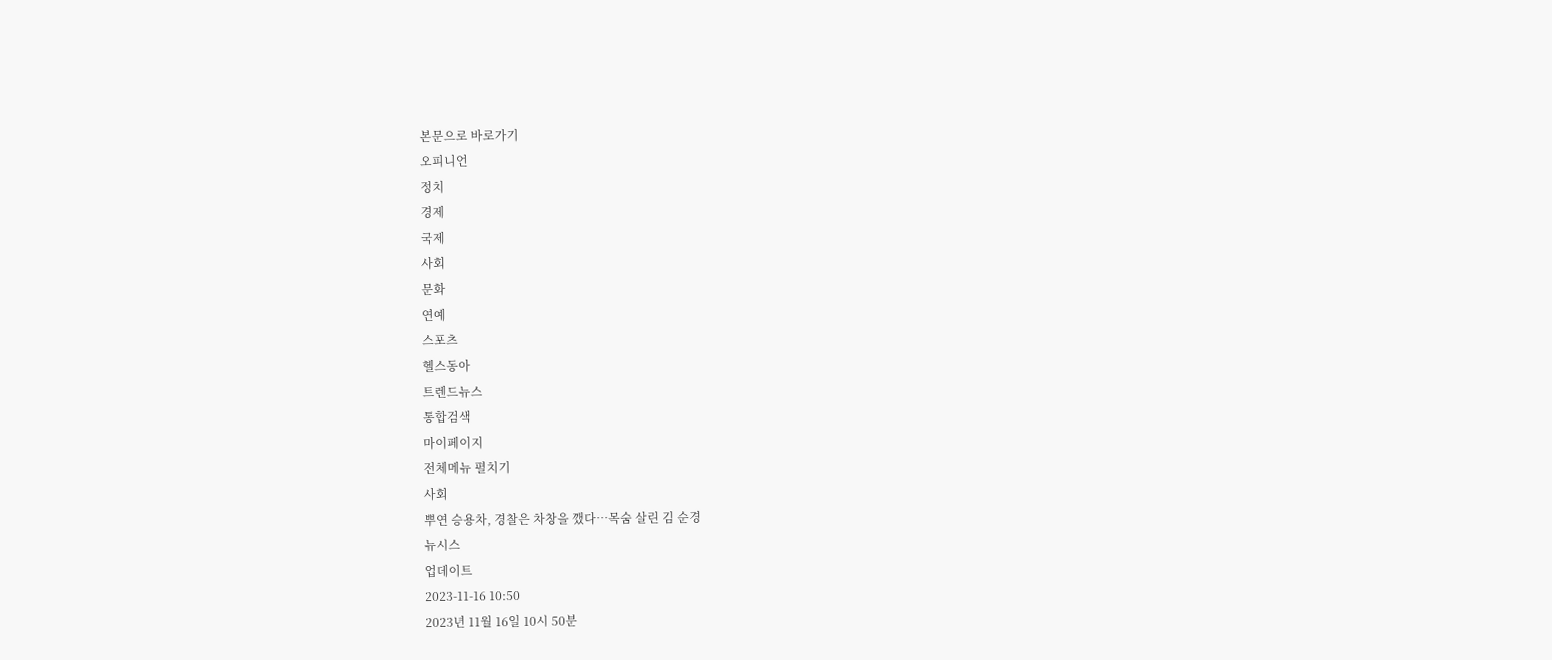본문으로 바로가기
오피니언
정치
경제
국제
사회
문화
연예
스포츠
헬스동아
트렌드뉴스
통합검색
마이페이지
전체메뉴 펼치기
사회
뿌연 승용차, 경찰은 차창을 깼다…목숨 살린 김 순경
뉴시스
업데이트
2023-11-16 10:50
2023년 11월 16일 10시 50분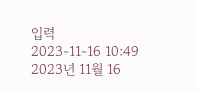입력
2023-11-16 10:49
2023년 11월 16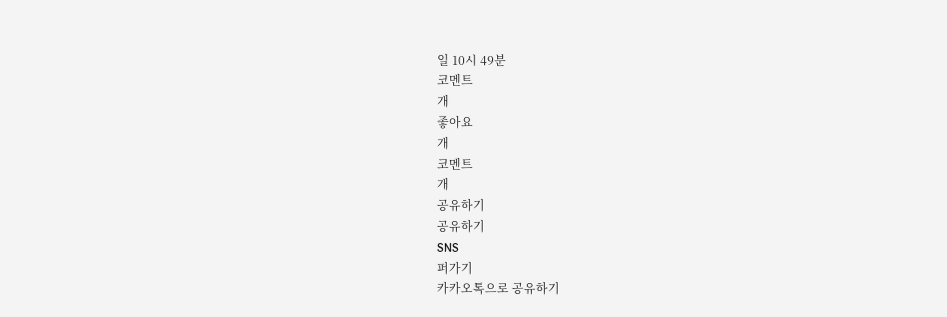일 10시 49분
코멘트
개
좋아요
개
코멘트
개
공유하기
공유하기
SNS
퍼가기
카카오톡으로 공유하기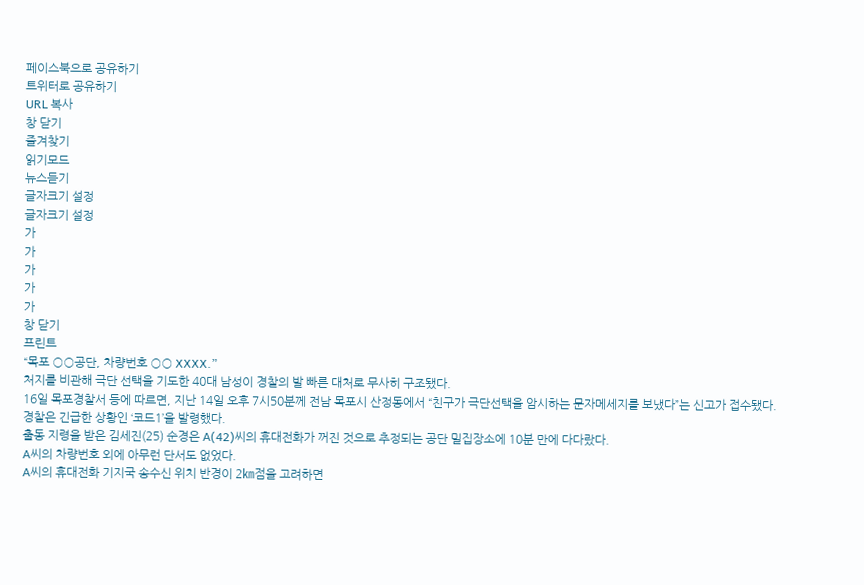페이스북으로 공유하기
트위터로 공유하기
URL 복사
창 닫기
즐겨찾기
읽기모드
뉴스듣기
글자크기 설정
글자크기 설정
가
가
가
가
가
창 닫기
프린트
“목포 ○○공단, 차량번호 ○○ XXXX.”
처지를 비관해 극단 선택을 기도한 40대 남성이 경찰의 발 빠른 대처로 무사히 구조됐다.
16일 목포경찰서 등에 따르면, 지난 14일 오후 7시50분께 전남 목포시 산정동에서 “친구가 극단선택을 암시하는 문자메세지를 보냈다”는 신고가 접수됐다.
경찰은 긴급한 상황인 ‘코드1’을 발령했다.
출동 지령을 받은 김세진(25) 순경은 A(42)씨의 휴대전화가 꺼진 것으로 추정되는 공단 밀집장소에 10분 만에 다다랐다.
A씨의 차량번호 외에 아무런 단서도 없었다.
A씨의 휴대전화 기지국 송수신 위치 반경이 2㎞점을 고려하면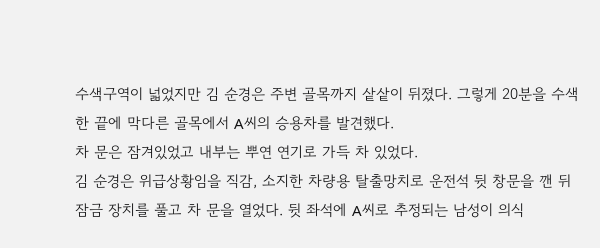수색구역이 넓었지만 김 순경은 주변 골목까지 샅샅이 뒤졌다. 그렇게 20분을 수색한 끝에 막다른 골목에서 A씨의 승용차를 발견했다.
차 문은 잠겨있었고 내부는 뿌연 연기로 가득 차 있었다.
김 순경은 위급상황임을 직감, 소지한 차량용 탈출망치로 운전석 뒷 창문을 깬 뒤 잠금 장치를 풀고 차 문을 열었다. 뒷 좌석에 A씨로 추정되는 남성이 의식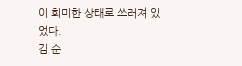이 희미한 상태로 쓰러져 있었다.
김 순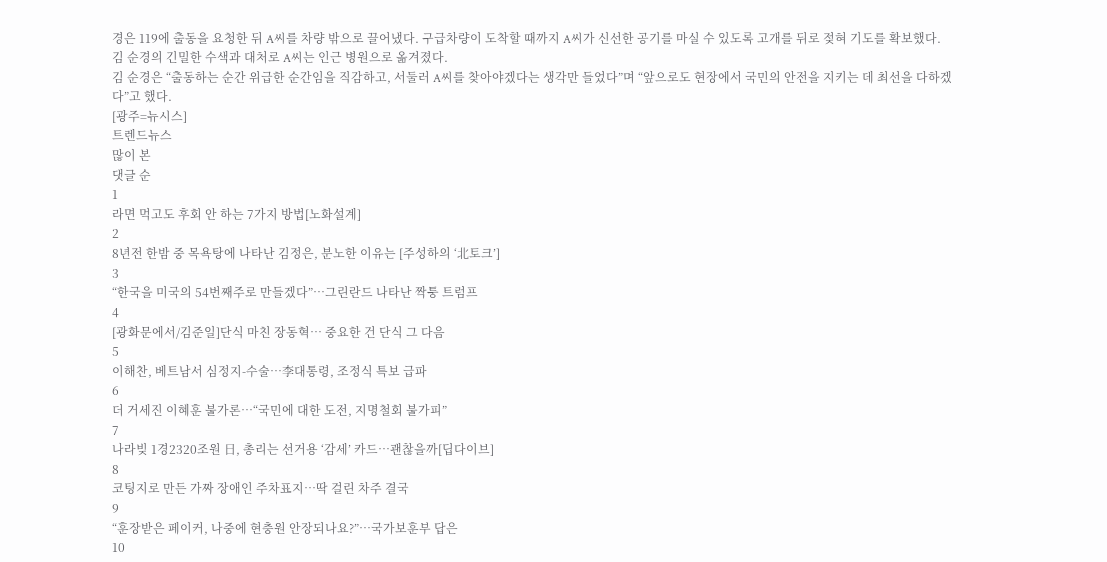경은 119에 출동을 요청한 뒤 A씨를 차량 밖으로 끌어냈다. 구급차량이 도착할 때까지 A씨가 신선한 공기를 마실 수 있도록 고개를 뒤로 젖혀 기도를 확보했다.
김 순경의 긴밀한 수색과 대처로 A씨는 인근 병원으로 옮겨졌다.
김 순경은 “출동하는 순간 위급한 순간임을 직감하고, 서둘러 A씨를 찾아야겠다는 생각만 들었다”며 “앞으로도 현장에서 국민의 안전을 지키는 데 최선을 다하겠다”고 했다.
[광주=뉴시스]
트렌드뉴스
많이 본
댓글 순
1
라면 먹고도 후회 안 하는 7가지 방법[노화설계]
2
8년전 한밤 중 목욕탕에 나타난 김정은, 분노한 이유는 [주성하의 ‘北토크’]
3
“한국을 미국의 54번째주로 만들겠다”…그린란드 나타난 짝퉁 트럼프
4
[광화문에서/김준일]단식 마친 장동혁… 중요한 건 단식 그 다음
5
이해찬, 베트남서 심정지-수술…李대통령, 조정식 특보 급파
6
더 거세진 이혜훈 불가론…“국민에 대한 도전, 지명철회 불가피”
7
나라빚 1경2320조원 日, 총리는 선거용 ‘감세’ 카드…괜찮을까[딥다이브]
8
코팅지로 만든 가짜 장애인 주차표지…딱 걸린 차주 결국
9
“훈장받은 페이커, 나중에 현충원 안장되나요?”…국가보훈부 답은
10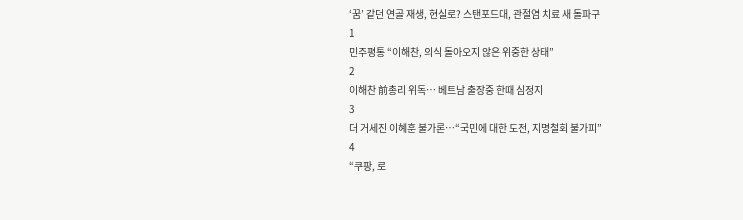‘꿈’ 같던 연골 재생, 현실로? 스탠포드대, 관절염 치료 새 돌파구
1
민주평통 “이해찬, 의식 돌아오지 않은 위중한 상태”
2
이해찬 前총리 위독… 베트남 출장중 한때 심정지
3
더 거세진 이혜훈 불가론…“국민에 대한 도전, 지명철회 불가피”
4
“쿠팡, 로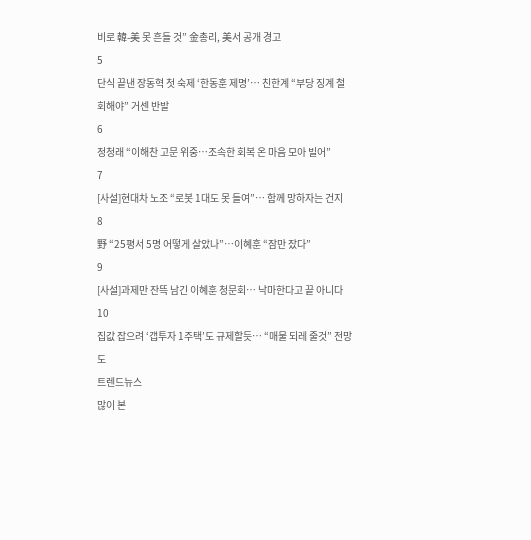비로 韓-美 못 흔들 것” 金총리, 美서 공개 경고
5
단식 끝낸 장동혁 첫 숙제 ‘한동훈 제명’… 친한계 “부당 징계 철회해야” 거센 반발
6
정청래 “이해찬 고문 위중…조속한 회복 온 마음 모아 빌어”
7
[사설]현대차 노조 “로봇 1대도 못 들여”… 함께 망하자는 건지
8
野 “25평서 5명 어떻게 살았나”…이혜훈 “잠만 잤다”
9
[사설]과제만 잔뜩 남긴 이혜훈 청문회… 낙마한다고 끝 아니다
10
집값 잡으려 ‘갭투자 1주택’도 규제할듯… “매물 되레 줄것” 전망도
트렌드뉴스
많이 본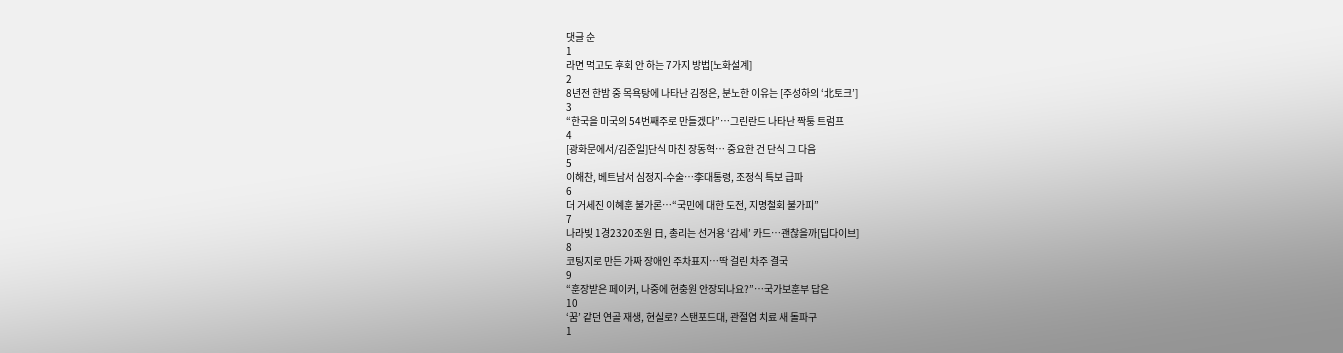댓글 순
1
라면 먹고도 후회 안 하는 7가지 방법[노화설계]
2
8년전 한밤 중 목욕탕에 나타난 김정은, 분노한 이유는 [주성하의 ‘北토크’]
3
“한국을 미국의 54번째주로 만들겠다”…그린란드 나타난 짝퉁 트럼프
4
[광화문에서/김준일]단식 마친 장동혁… 중요한 건 단식 그 다음
5
이해찬, 베트남서 심정지-수술…李대통령, 조정식 특보 급파
6
더 거세진 이혜훈 불가론…“국민에 대한 도전, 지명철회 불가피”
7
나라빚 1경2320조원 日, 총리는 선거용 ‘감세’ 카드…괜찮을까[딥다이브]
8
코팅지로 만든 가짜 장애인 주차표지…딱 걸린 차주 결국
9
“훈장받은 페이커, 나중에 현충원 안장되나요?”…국가보훈부 답은
10
‘꿈’ 같던 연골 재생, 현실로? 스탠포드대, 관절염 치료 새 돌파구
1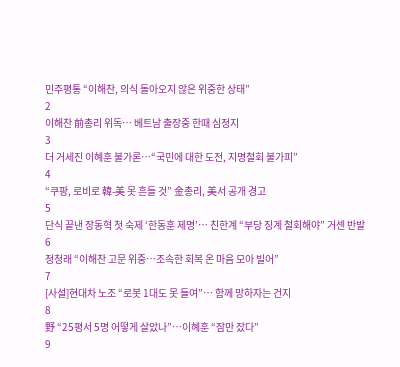민주평통 “이해찬, 의식 돌아오지 않은 위중한 상태”
2
이해찬 前총리 위독… 베트남 출장중 한때 심정지
3
더 거세진 이혜훈 불가론…“국민에 대한 도전, 지명철회 불가피”
4
“쿠팡, 로비로 韓-美 못 흔들 것” 金총리, 美서 공개 경고
5
단식 끝낸 장동혁 첫 숙제 ‘한동훈 제명’… 친한계 “부당 징계 철회해야” 거센 반발
6
정청래 “이해찬 고문 위중…조속한 회복 온 마음 모아 빌어”
7
[사설]현대차 노조 “로봇 1대도 못 들여”… 함께 망하자는 건지
8
野 “25평서 5명 어떻게 살았나”…이혜훈 “잠만 잤다”
9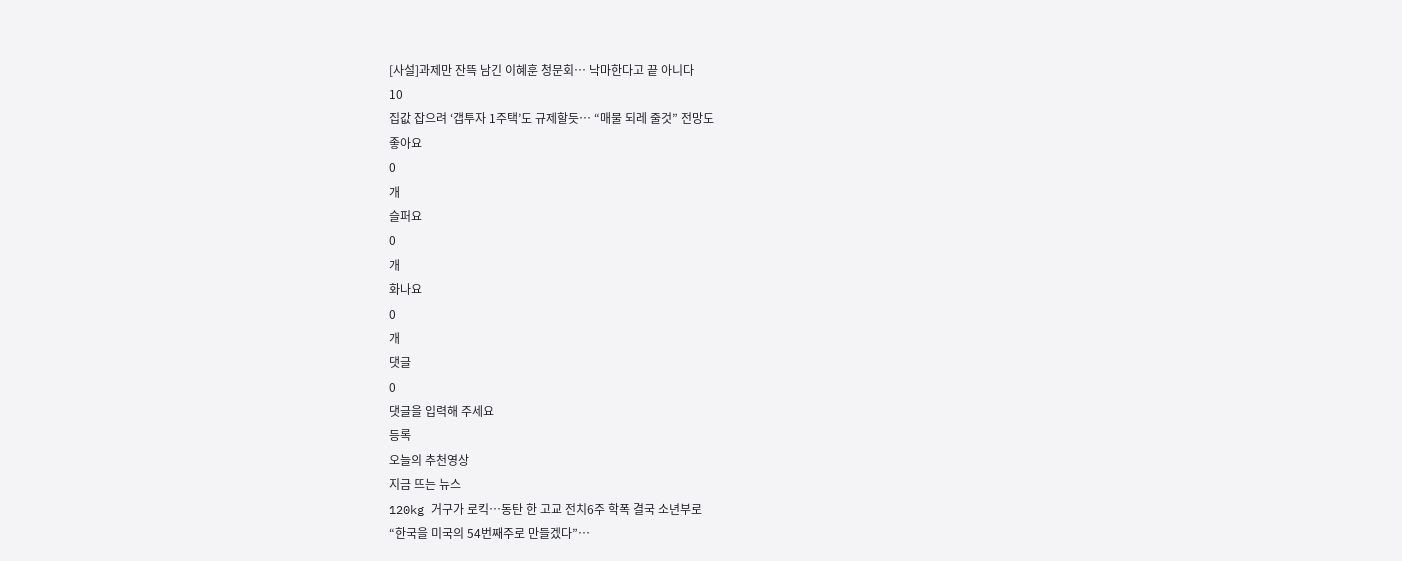[사설]과제만 잔뜩 남긴 이혜훈 청문회… 낙마한다고 끝 아니다
10
집값 잡으려 ‘갭투자 1주택’도 규제할듯… “매물 되레 줄것” 전망도
좋아요
0
개
슬퍼요
0
개
화나요
0
개
댓글
0
댓글을 입력해 주세요
등록
오늘의 추천영상
지금 뜨는 뉴스
120kg 거구가 로킥…동탄 한 고교 전치6주 학폭 결국 소년부로
“한국을 미국의 54번째주로 만들겠다”…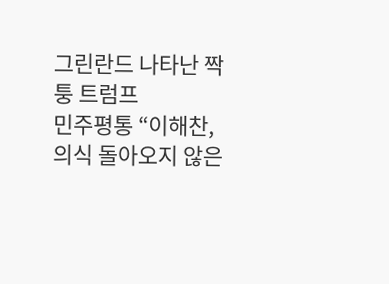그린란드 나타난 짝퉁 트럼프
민주평통 “이해찬, 의식 돌아오지 않은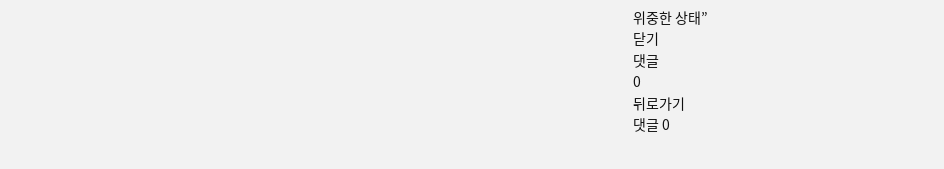위중한 상태”
닫기
댓글
0
뒤로가기
댓글 0